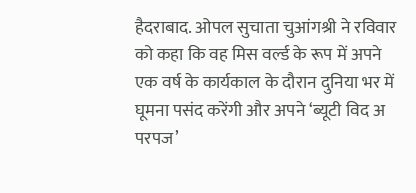हैदराबाद. ओपल सुचाता चुआंगश्री ने रविवार को कहा कि वह मिस वर्ल्ड के रूप में अपने एक वर्ष के कार्यकाल के दौरान दुनिया भर में घूमना पसंद करेंगी और अपने ‘ब्यूटी विद अ परपज’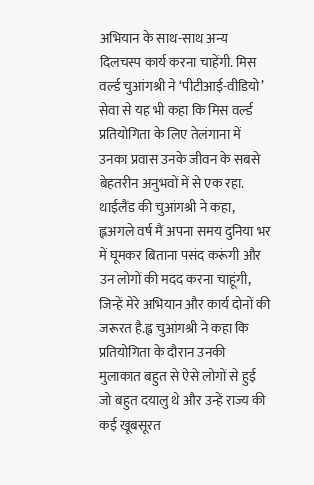अभियान के साथ-साथ अन्य दिलचस्प कार्य करना चाहेंगी. मिस वर्ल्ड चुआंगश्री ने ‘पीटीआई-वीडियो’ सेवा से यह भी कहा कि मिस वर्ल्ड प्रतियोगिता के लिए तेलंगाना में उनका प्रवास उनके जीवन के सबसे बेहतरीन अनुभवों में से एक रहा.
थाईलैंड की चुआंगश्री ने कहा, ह्लअगले वर्ष मैं अपना समय दुनिया भर में घूमकर बिताना पसंद करूंगी और उन लोगों की मदद करना चाहूंगी, जिन्हें मेरे अभियान और कार्य दोनों की जरूरत है.ह्व चुआंगश्री ने कहा कि प्रतियोगिता के दौरान उनकी मुलाकात बहुत से ऐसे लोगों से हुई जो बहुत दयालु थे और उन्हें राज्य की कई खूबसूरत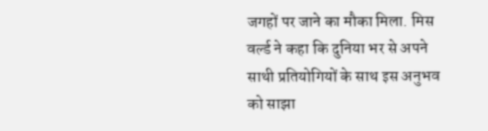जगहों पर जाने का मौका मिला. मिस वर्ल्ड ने कहा कि दुनिया भर से अपने साथी प्रतियोगियों के साथ इस अनुभव को साझा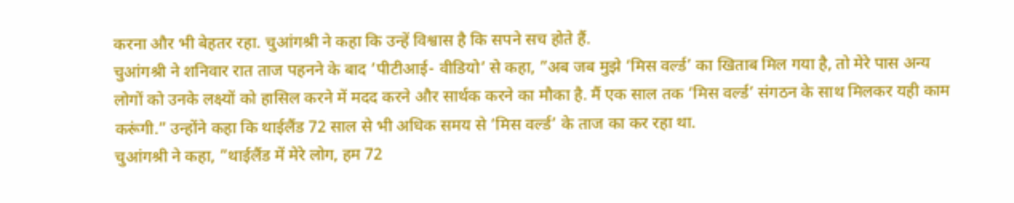करना और भी बेहतर रहा. चुआंगश्री ने कहा कि उन्हें विश्वास है कि सपने सच होते हैं.
चुआंगश्री ने शनिवार रात ताज पहनने के बाद ‘पीटीआई- वीडियो’ से कहा, ”अब जब मुझे ‘मिस वर्ल्ड’ का खिताब मिल गया है, तो मेरे पास अन्य लोगों को उनके लक्ष्यों को हासिल करने में मदद करने और सार्थक करने का मौका है. मैं एक साल तक ‘मिस वर्ल्ड’ संगठन के साथ मिलकर यही काम करूंगी.” उन्होंने कहा कि थाईलैंड 72 साल से भी अधिक समय से ‘मिस वर्ल्ड’ के ताज का कर रहा था.
चुआंगश्री ने कहा, ”थाईलैंड में मेरे लोग, हम 72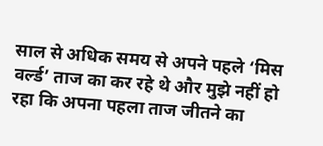साल से अधिक समय से अपने पहले ‘मिस वर्ल्ड’ ताज का कर रहे थे और मुझे नहीं हो रहा कि अपना पहला ताज जीतने का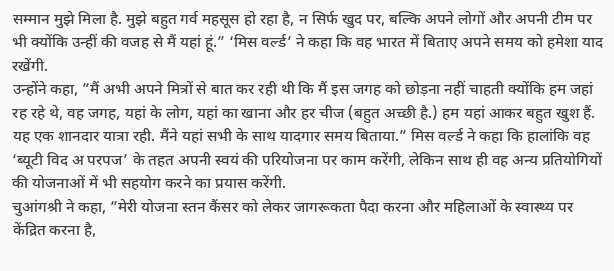सम्मान मुझे मिला है. मुझे बहुत गर्व महसूस हो रहा है, न सिर्फ खुद पर, बल्कि अपने लोगों और अपनी टीम पर भी क्योंकि उन्हीं की वजह से मैं यहां हूं.” ‘मिस वर्ल्ड’ ने कहा कि वह भारत में बिताए अपने समय को हमेशा याद रखेंगी.
उन्होंने कहा, ”मैं अभी अपने मित्रों से बात कर रही थी कि मैं इस जगह को छोड़ना नहीं चाहती क्योंकि हम जहां रह रहे थे, वह जगह, यहां के लोग, यहां का खाना और हर चीज (बहुत अच्छी है.) हम यहां आकर बहुत खुश हैं. यह एक शानदार यात्रा रही. मैंने यहां सभी के साथ यादगार समय बिताया.” मिस वर्ल्ड ने कहा कि हालांकि वह ‘ब्यूटी विद अ परपज’ के तहत अपनी स्वयं की परियोजना पर काम करेंगी, लेकिन साथ ही वह अन्य प्रतियोगियों की योजनाओं में भी सहयोग करने का प्रयास करेंगी.
चुआंगश्री ने कहा, ”मेरी योजना स्तन कैंसर को लेकर जागरूकता पैदा करना और महिलाओं के स्वास्थ्य पर केंद्रित करना है,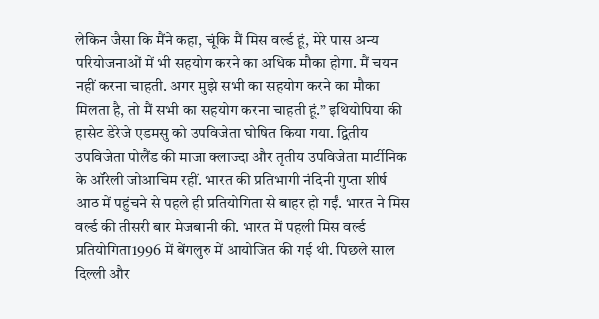लेकिन जैसा कि मैंने कहा, चूंकि मैं मिस वर्ल्ड हूं, मेरे पास अन्य परियोजनाओं में भी सहयोग करने का अधिक मौका होगा. मैं चयन नहीं करना चाहती. अगर मुझे सभी का सहयोग करने का मौका मिलता है, तो मैं सभी का सहयोग करना चाहती हूं.” इथियोपिया की हासेट डेरेजे एडमसु को उपविजेता घोषित किया गया. द्वितीय उपविजेता पोलैंड की माजा क्लाज्दा और तृतीय उपविजेता मार्टीनिक के ऑरेली जोआचिम रहीं. भारत की प्रतिभागी नंदिनी गुप्ता शीर्ष आठ में पहुंचने से पहले ही प्रतियोगिता से बाहर हो गईं. भारत ने मिस वर्ल्ड की तीसरी बार मेजबानी की. भारत में पहली मिस वर्ल्ड प्रतियोगिता1996 में बेंगलुरु में आयोजित की गई थी. पिछले साल दिल्ली और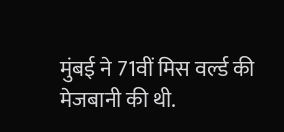मुंबई ने 71वीं मिस वर्ल्ड की मेजबानी की थी.